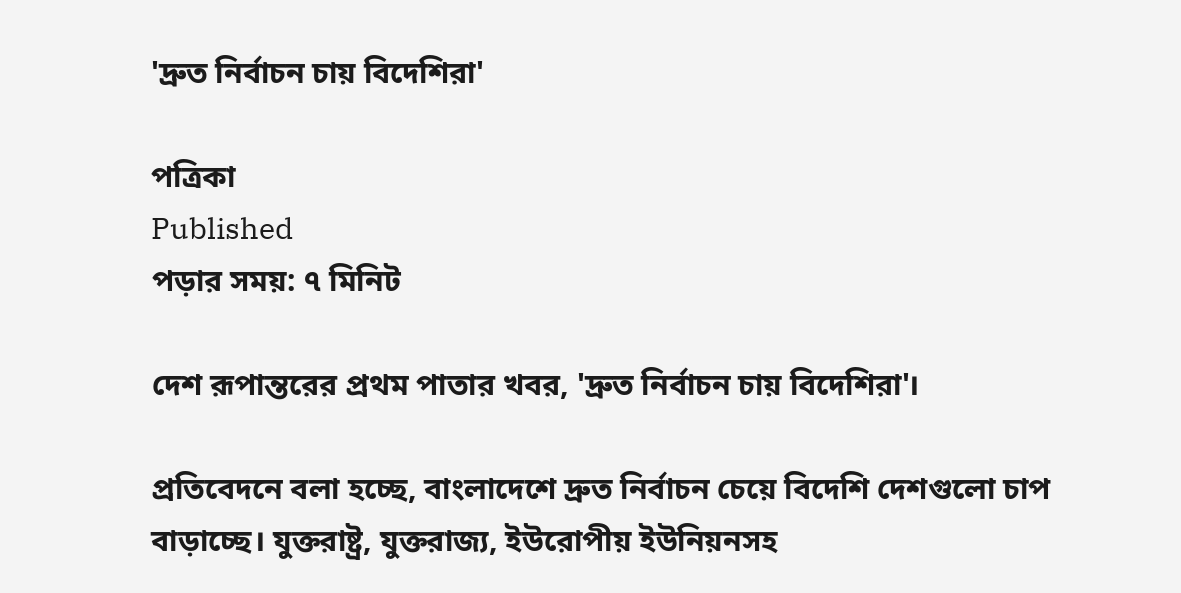'দ্রুত নির্বাচন চায় বিদেশিরা'

পত্রিকা
Published
পড়ার সময়: ৭ মিনিট

দেশ রূপান্তরের প্রথম পাতার খবর, 'দ্রুত নির্বাচন চায় বিদেশিরা'।

প্রতিবেদনে বলা হচ্ছে, বাংলাদেশে দ্রুত নির্বাচন চেয়ে বিদেশি দেশগুলো চাপ বাড়াচ্ছে। যুক্তরাষ্ট্র, যুক্তরাজ্য, ইউরোপীয় ইউনিয়নসহ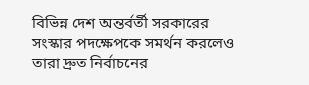বিভিন্ন দেশ অন্তর্বর্তী সরকারের সংস্কার পদক্ষেপকে সমর্থন করলেও তারা দ্রুত নির্বাচনের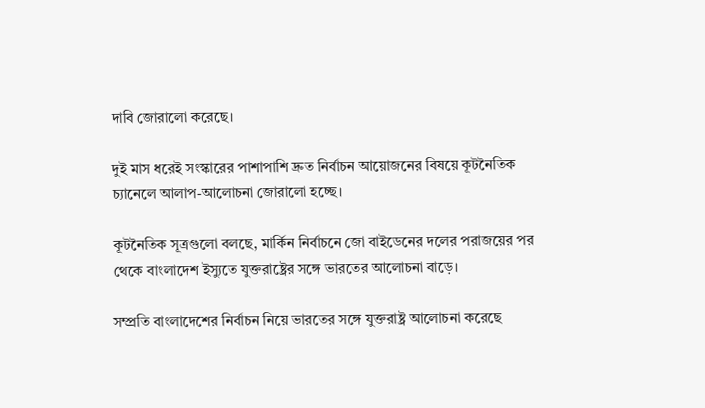দাবি জোরালো করেছে।

দুই মাস ধরেই সংস্কারের পাশাপাশি দ্রুত নির্বাচন আয়োজনের বিষয়ে কূটনৈতিক চ্যানেলে আলাপ-আলোচনা জোরালো হচ্ছে।

কূটনৈতিক সূত্রগুলো বলছে, মার্কিন নির্বাচনে জো বাইডেনের দলের পরাজয়ের পর থেকে বাংলাদেশ ইস্যুতে যুক্তরাষ্ট্রের সঙ্গে ভারতের আলোচনা বাড়ে।

সম্প্রতি বাংলাদেশের নির্বাচন নিয়ে ভারতের সঙ্গে যুক্তরাষ্ট্র আলোচনা করেছে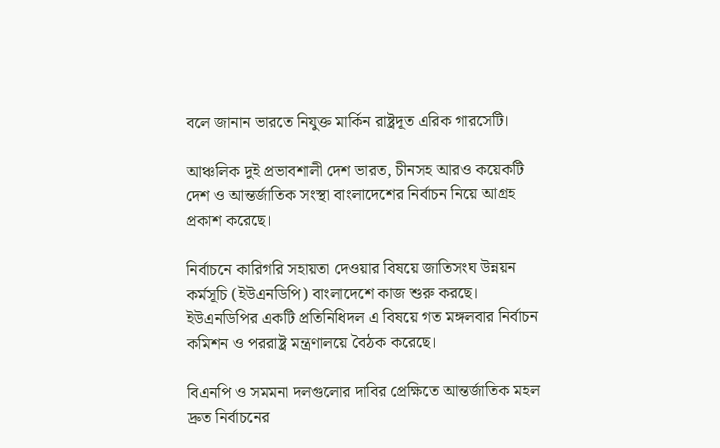বলে জানান ভারতে নিযুক্ত মার্কিন রাষ্ট্রদূত এরিক গারসেটি।

আঞ্চলিক দুই প্রভাবশালী দেশ ভারত, চীনসহ আরও কয়েকটি দেশ ও আন্তর্জাতিক সংস্থা বাংলাদেশের নির্বাচন নিয়ে আগ্রহ প্রকাশ করেছে।

নির্বাচনে কারিগরি সহায়তা দেওয়ার বিষয়ে জাতিসংঘ উন্নয়ন কর্মসূচি (ইউএনডিপি) বাংলাদেশে কাজ শুরু করছে। ইউএনডিপির একটি প্রতিনিধিদল এ বিষয়ে গত মঙ্গলবার নির্বাচন কমিশন ও পররাষ্ট্র মন্ত্রণালয়ে বৈঠক করেছে।

বিএনপি ও সমমনা দলগুলোর দাবির প্রেক্ষিতে আন্তর্জাতিক মহল দ্রুত নির্বাচনের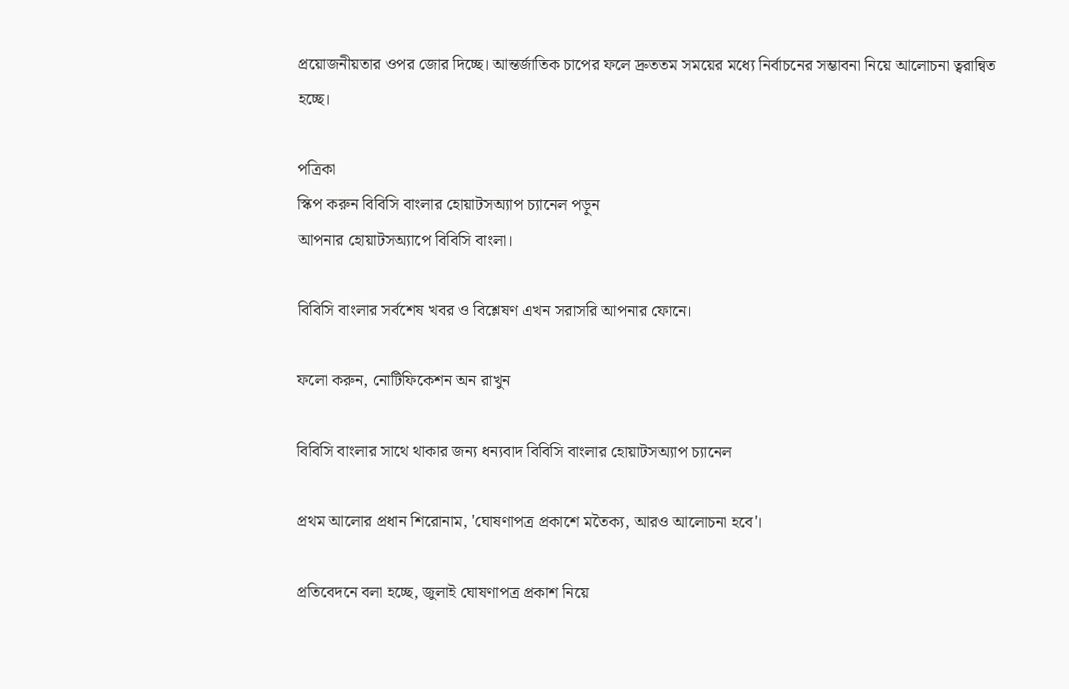প্রয়োজনীয়তার ওপর জোর দিচ্ছে। আন্তর্জাতিক চাপের ফলে দ্রুততম সময়ের মধ্যে নির্বাচনের সম্ভাবনা নিয়ে আলোচনা ত্বরান্বিত হচ্ছে।

পত্রিকা
স্কিপ করুন বিবিসি বাংলার হোয়াটসঅ্যাপ চ্যানেল পড়ুন
আপনার হোয়াটসঅ্যাপে বিবিসি বাংলা।

বিবিসি বাংলার সর্বশেষ খবর ও বিশ্লেষণ এখন সরাসরি আপনার ফোনে।

ফলো করুন, নোটিফিকেশন অন রাখুন

বিবিসি বাংলার সাথে থাকার জন্য ধন্যবাদ বিবিসি বাংলার হোয়াটসঅ্যাপ চ্যানেল

প্রথম আলোর প্রধান শিরোনাম, 'ঘোষণাপত্র প্রকাশে মতৈক্য, আরও আলোচনা হবে'।

প্রতিবেদনে বলা হচ্ছে, জুলাই ঘোষণাপত্র প্রকাশ নিয়ে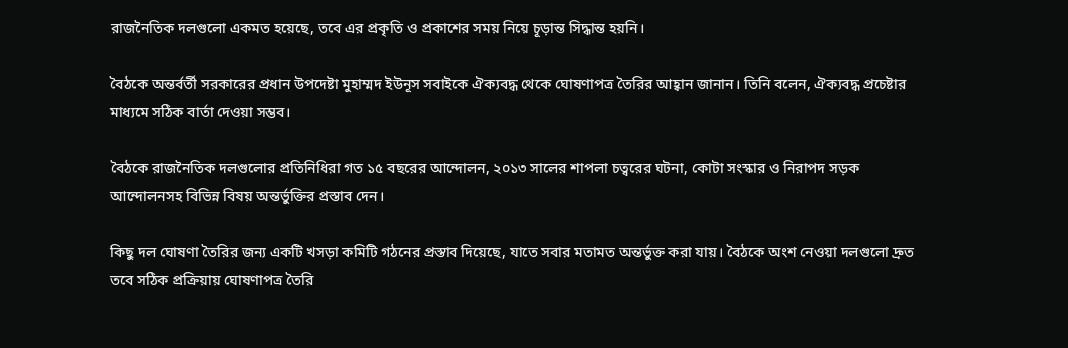রাজনৈতিক দলগুলো একমত হয়েছে, তবে এর প্রকৃতি ও প্রকাশের সময় নিয়ে চূড়ান্ত সিদ্ধান্ত হয়নি।

বৈঠকে অন্তর্বর্তী সরকারের প্রধান উপদেষ্টা মুহাম্মদ ইউনূস সবাইকে ঐক্যবদ্ধ থেকে ঘোষণাপত্র তৈরির আহ্বান জানান। তিনি বলেন, ঐক্যবদ্ধ প্রচেষ্টার মাধ্যমে সঠিক বার্তা দেওয়া সম্ভব।

বৈঠকে রাজনৈতিক দলগুলোর প্রতিনিধিরা গত ১৫ বছরের আন্দোলন, ২০১৩ সালের শাপলা চত্বরের ঘটনা, কোটা সংস্কার ও নিরাপদ সড়ক আন্দোলনসহ বিভিন্ন বিষয় অন্তর্ভুক্তির প্রস্তাব দেন।

কিছু দল ঘোষণা তৈরির জন্য একটি খসড়া কমিটি গঠনের প্রস্তাব দিয়েছে, যাতে সবার মতামত অন্তর্ভুক্ত করা যায়। বৈঠকে অংশ নেওয়া দলগুলো দ্রুত তবে সঠিক প্রক্রিয়ায় ঘোষণাপত্র তৈরি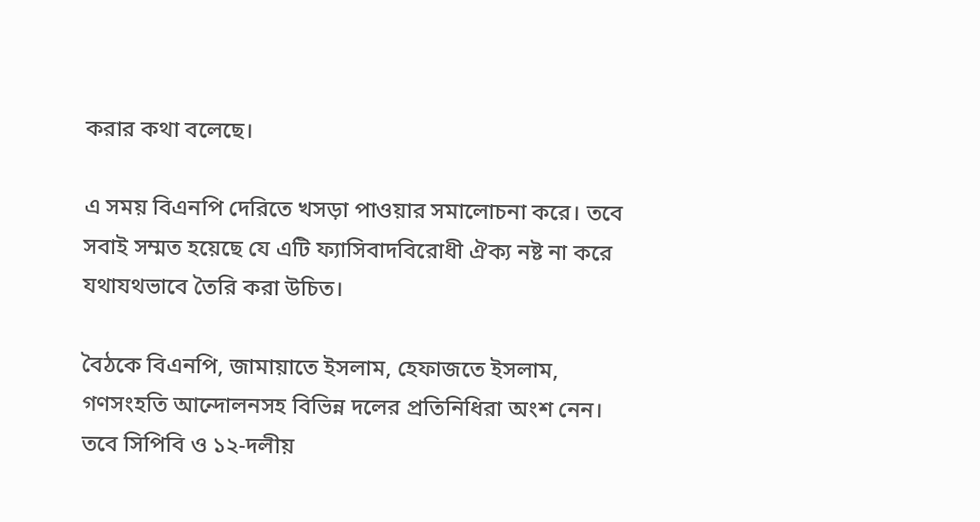করার কথা বলেছে।

এ সময় বিএনপি দেরিতে খসড়া পাওয়ার সমালোচনা করে। তবে সবাই সম্মত হয়েছে যে এটি ফ্যাসিবাদবিরোধী ঐক্য নষ্ট না করে যথাযথভাবে তৈরি করা উচিত।

বৈঠকে বিএনপি, জামায়াতে ইসলাম, হেফাজতে ইসলাম, গণসংহতি আন্দোলনসহ বিভিন্ন দলের প্রতিনিধিরা অংশ নেন। তবে সিপিবি ও ১২-দলীয়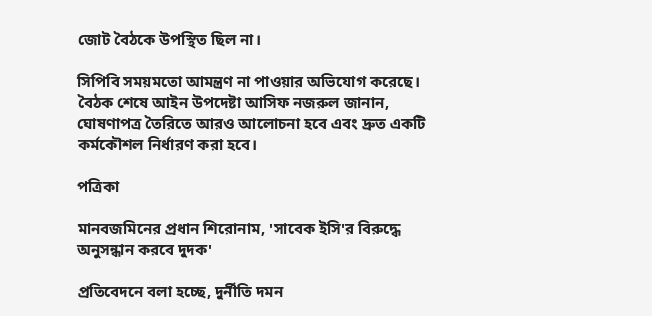জোট বৈঠকে উপস্থিত ছিল না।

সিপিবি সময়মতো আমন্ত্রণ না পাওয়ার অভিযোগ করেছে। বৈঠক শেষে আইন উপদেষ্টা আসিফ নজরুল জানান, ঘোষণাপত্র তৈরিতে আরও আলোচনা হবে এবং দ্রুত একটি কর্মকৌশল নির্ধারণ করা হবে।

পত্রিকা

মানবজমিনের প্রধান শিরোনাম, 'সাবেক ইসি'র বিরুদ্ধে অনুসন্ধান করবে দুদক'

প্রতিবেদনে বলা হচ্ছে, দুর্নীতি দমন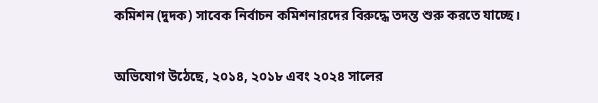কমিশন (দুদক) সাবেক নির্বাচন কমিশনারদের বিরুদ্ধে তদন্ত শুরু করতে যাচ্ছে।

অভিযোগ উঠেছে, ২০১৪, ২০১৮ এবং ২০২৪ সালের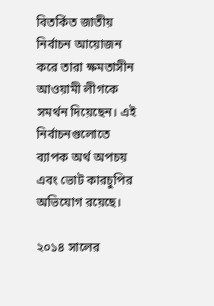বিতর্কিত জাতীয় নির্বাচন আয়োজন করে তারা ক্ষমতাসীন আওয়ামী লীগকে সমর্থন দিয়েছেন। এই নির্বাচনগুলোতে ব্যাপক অর্থ অপচয় এবং ভোট কারচুপির অভিযোগ রয়েছে।

২০১৪ সালের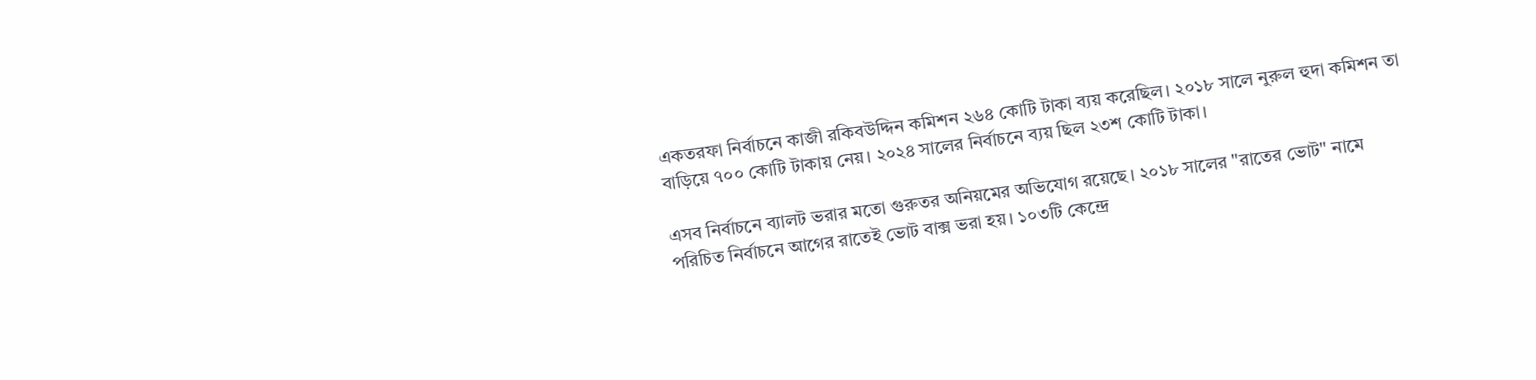একতরফা নির্বাচনে কাজী রকিবউদ্দিন কমিশন ২৬৪ কোটি টাকা ব্যয় করেছিল। ২০১৮ সালে নুরুল হুদা কমিশন তা বাড়িয়ে ৭০০ কোটি টাকায় নেয়। ২০২৪ সালের নির্বাচনে ব্যয় ছিল ২৩শ কোটি টাকা।

এসব নির্বাচনে ব্যালট ভরার মতো গুরুতর অনিয়মের অভিযোগ রয়েছে। ২০১৮ সালের "রাতের ভোট" নামে পরিচিত নির্বাচনে আগের রাতেই ভোট বাক্স ভরা হয়। ১০৩টি কেন্দ্রে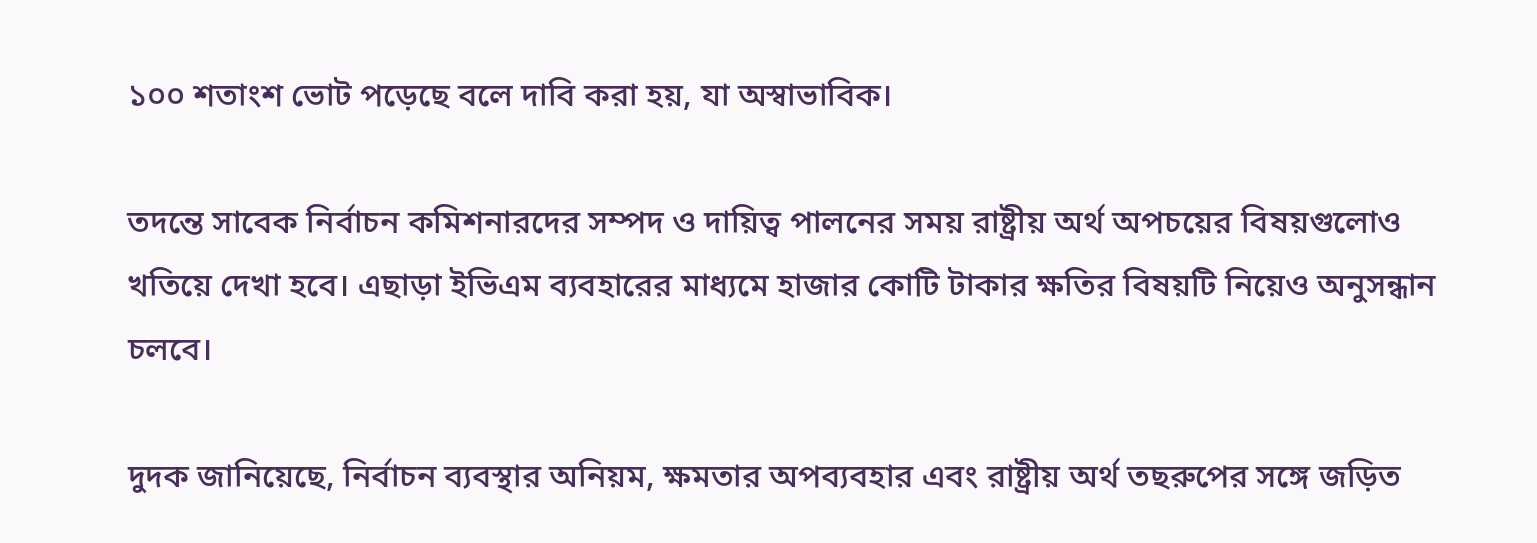১০০ শতাংশ ভোট পড়েছে বলে দাবি করা হয়, যা অস্বাভাবিক।

তদন্তে সাবেক নির্বাচন কমিশনারদের সম্পদ ও দায়িত্ব পালনের সময় রাষ্ট্রীয় অর্থ অপচয়ের বিষয়গুলোও খতিয়ে দেখা হবে। এছাড়া ইভিএম ব্যবহারের মাধ্যমে হাজার কোটি টাকার ক্ষতির বিষয়টি নিয়েও অনুসন্ধান চলবে।

দুদক জানিয়েছে, নির্বাচন ব্যবস্থার অনিয়ম, ক্ষমতার অপব্যবহার এবং রাষ্ট্রীয় অর্থ তছরুপের সঙ্গে জড়িত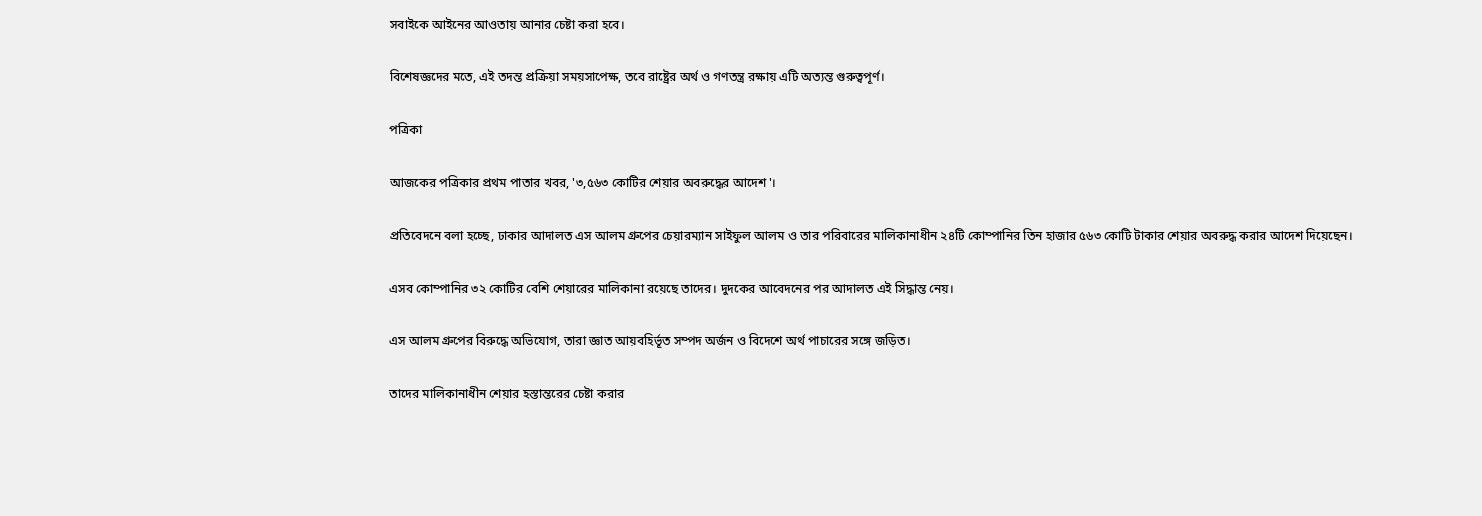সবাইকে আইনের আওতায় আনার চেষ্টা করা হবে।

বিশেষজ্ঞদের মতে, এই তদন্ত প্রক্রিয়া সময়সাপেক্ষ, তবে রাষ্ট্রের অর্থ ও গণতন্ত্র রক্ষায় এটি অত্যন্ত গুরুত্বপূর্ণ।

পত্রিকা

আজকের পত্রিকার প্রথম পাতার খবর, '৩,৫৬৩ কোটির শেয়ার অবরুদ্ধের আদেশ'।

প্রতিবেদনে বলা হচ্ছে, ঢাকার আদালত এস আলম গ্রুপের চেয়ারম্যান সাইফুল আলম ও তার পরিবারের মালিকানাধীন ২৪টি কোম্পানির তিন হাজার ৫৬৩ কোটি টাকার শেয়ার অবরুদ্ধ করার আদেশ দিয়েছেন।

এসব কোম্পানির ৩২ কোটির বেশি শেয়ারের মালিকানা রয়েছে তাদের। দুদকের আবেদনের পর আদালত এই সিদ্ধান্ত নেয়।

এস আলম গ্রুপের বিরুদ্ধে অভিযোগ, তারা জ্ঞাত আয়বহির্ভূত সম্পদ অর্জন ও বিদেশে অর্থ পাচারের সঙ্গে জড়িত।

তাদের মালিকানাধীন শেয়ার হস্তান্তরের চেষ্টা করার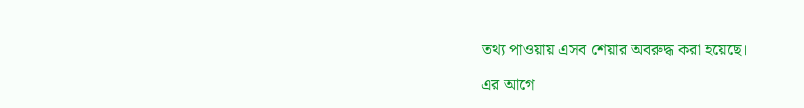তথ্য পাওয়ায় এসব শেয়ার অবরুদ্ধ করা হয়েছে।

এর আগে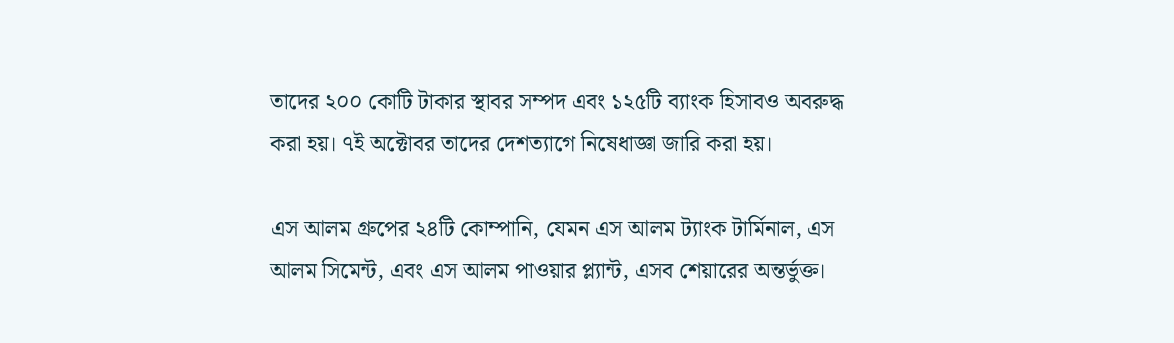তাদের ২০০ কোটি টাকার স্থাবর সম্পদ এবং ১২৫টি ব্যাংক হিসাবও অবরুদ্ধ করা হয়। ৭ই অক্টোবর তাদের দেশত্যাগে নিষেধাজ্ঞা জারি করা হয়।

এস আলম গ্রুপের ২৪টি কোম্পানি, যেমন এস আলম ট্যাংক টার্মিনাল, এস আলম সিমেন্ট, এবং এস আলম পাওয়ার প্ল্যান্ট, এসব শেয়ারের অন্তর্ভুক্ত।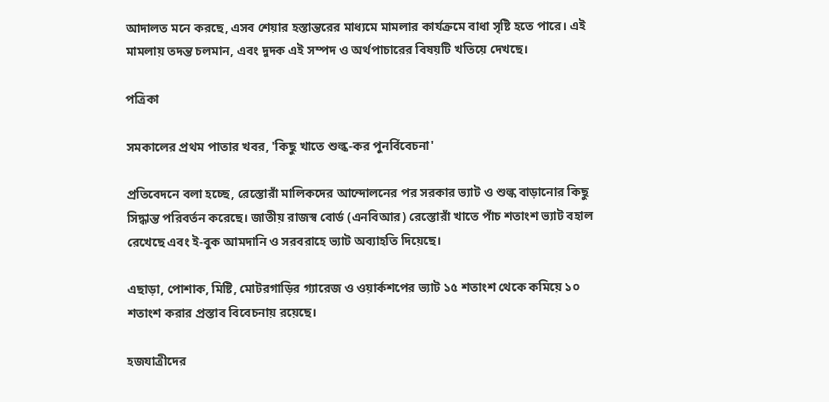আদালত মনে করছে, এসব শেয়ার হস্তান্তরের মাধ্যমে মামলার কার্যক্রমে বাধা সৃষ্টি হতে পারে। এই মামলায় তদন্ত চলমান, এবং দুদক এই সম্পদ ও অর্থপাচারের বিষয়টি খতিয়ে দেখছে।

পত্রিকা

সমকালের প্রথম পাতার খবর, 'কিছু খাতে শুল্ক-কর পুনর্বিবেচনা'

প্রতিবেদনে বলা হচ্ছে, রেস্তোরাঁ মালিকদের আন্দোলনের পর সরকার ভ্যাট ও শুল্ক বাড়ানোর কিছু সিদ্ধান্ত পরিবর্তন করেছে। জাতীয় রাজস্ব বোর্ড (এনবিআর) রেস্তোরাঁ খাতে পাঁচ শতাংশ ভ্যাট বহাল রেখেছে এবং ই-বুক আমদানি ও সরবরাহে ভ্যাট অব্যাহতি দিয়েছে।

এছাড়া, পোশাক, মিষ্টি, মোটরগাড়ির গ্যারেজ ও ওয়ার্কশপের ভ্যাট ১৫ শতাংশ থেকে কমিয়ে ১০ শতাংশ করার প্রস্তাব বিবেচনায় রয়েছে।

হজযাত্রীদের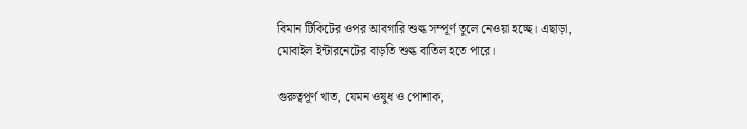বিমান টিকিটের ওপর আবগারি শুল্ক সম্পূর্ণ তুলে নেওয়া হচ্ছে। এছাড়া, মোবাইল ইন্টারনেটের বাড়তি শুল্ক বাতিল হতে পারে।

গুরুত্বপূর্ণ খাত, যেমন ওষুধ ও পোশাক,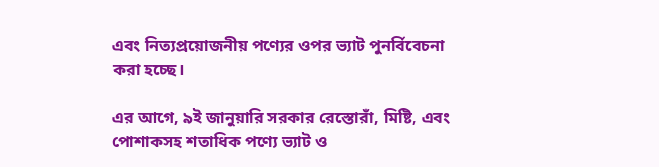এবং নিত্যপ্রয়োজনীয় পণ্যের ওপর ভ্যাট পুনর্বিবেচনা করা হচ্ছে।

এর আগে, ৯ই জানুয়ারি সরকার রেস্তোরাঁ, মিষ্টি, এবং পোশাকসহ শতাধিক পণ্যে ভ্যাট ও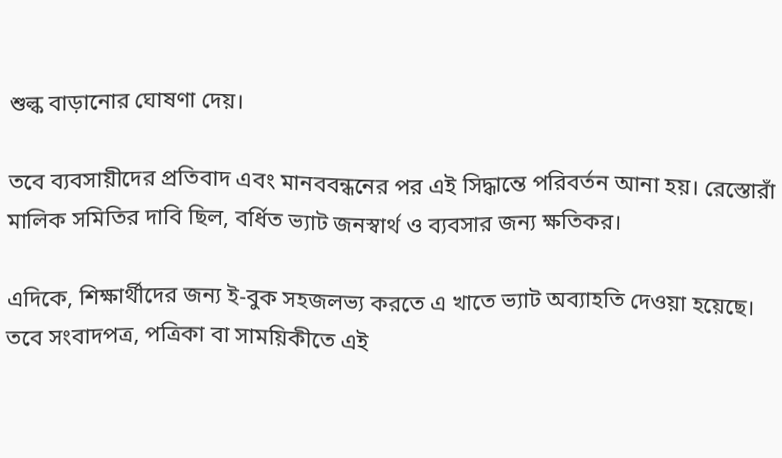শুল্ক বাড়ানোর ঘোষণা দেয়।

তবে ব্যবসায়ীদের প্রতিবাদ এবং মানববন্ধনের পর এই সিদ্ধান্তে পরিবর্তন আনা হয়। রেস্তোরাঁ মালিক সমিতির দাবি ছিল, বর্ধিত ভ্যাট জনস্বার্থ ও ব্যবসার জন্য ক্ষতিকর।

এদিকে, শিক্ষার্থীদের জন্য ই-বুক সহজলভ্য করতে এ খাতে ভ্যাট অব্যাহতি দেওয়া হয়েছে। তবে সংবাদপত্র, পত্রিকা বা সাময়িকীতে এই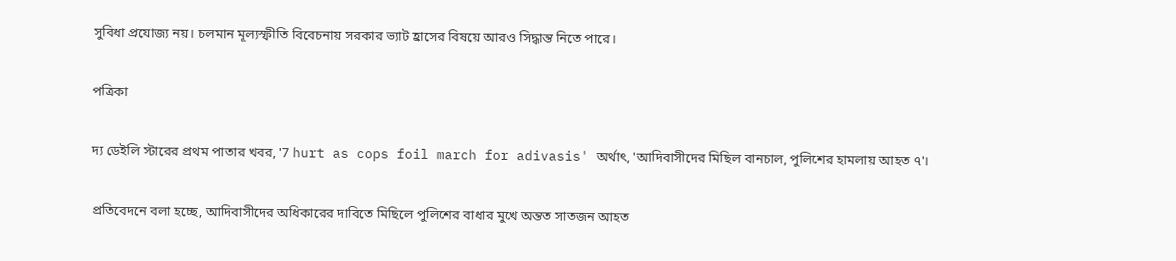সুবিধা প্রযোজ্য নয়। চলমান মূল্যস্ফীতি বিবেচনায় সরকার ভ্যাট হ্রাসের বিষয়ে আরও সিদ্ধান্ত নিতে পারে।

পত্রিকা

দ্য ডেইলি স্টারের প্রথম পাতার খবর, '7 hurt as cops foil march for adivasis' অর্থাৎ, 'আদিবাসীদের মিছিল বানচাল, পুলিশের হামলায় আহত ৭'।

প্রতিবেদনে বলা হচ্ছে, আদিবাসীদের অধিকারের দাবিতে মিছিলে পুলিশের বাধার মুখে অন্তত সাতজন আহত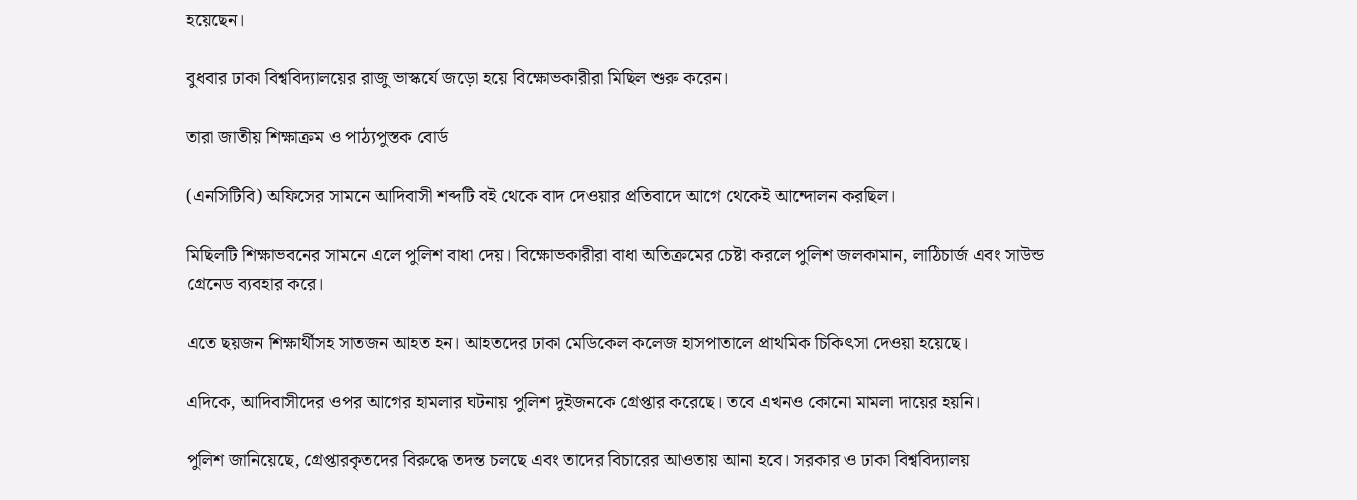হয়েছেন।

বুধবার ঢাকা বিশ্ববিদ্যালয়ের রাজু ভাস্কর্যে জড়ো হয়ে বিক্ষোভকারীরা মিছিল শুরু করেন।

তারা জাতীয় শিক্ষাক্রম ও পাঠ্যপুস্তক বোর্ড

(এনসিটিবি) অফিসের সামনে আদিবাসী শব্দটি বই থেকে বাদ দেওয়ার প্রতিবাদে আগে থেকেই আন্দোলন করছিল।

মিছিলটি শিক্ষাভবনের সামনে এলে পুলিশ বাধা দেয়। বিক্ষোভকারীরা বাধা অতিক্রমের চেষ্টা করলে পুলিশ জলকামান, লাঠিচার্জ এবং সাউন্ড গ্রেনেড ব্যবহার করে।

এতে ছয়জন শিক্ষার্থীসহ সাতজন আহত হন। আহতদের ঢাকা মেডিকেল কলেজ হাসপাতালে প্রাথমিক চিকিৎসা দেওয়া হয়েছে।

এদিকে, আদিবাসীদের ওপর আগের হামলার ঘটনায় পুলিশ দুইজনকে গ্রেপ্তার করেছে। তবে এখনও কোনো মামলা দায়ের হয়নি।

পুলিশ জানিয়েছে, গ্রেপ্তারকৃতদের বিরুদ্ধে তদন্ত চলছে এবং তাদের বিচারের আওতায় আনা হবে। সরকার ও ঢাকা বিশ্ববিদ্যালয়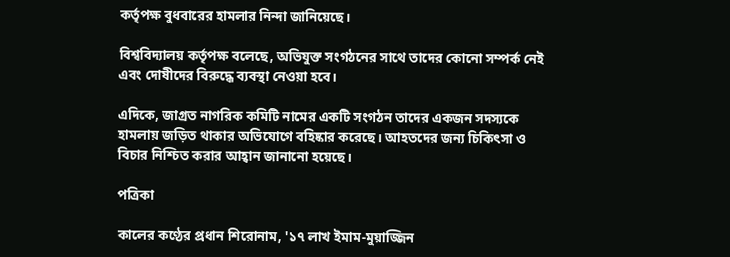কর্তৃপক্ষ বুধবারের হামলার নিন্দা জানিয়েছে।

বিশ্ববিদ্যালয় কর্তৃপক্ষ বলেছে, অভিযুক্ত সংগঠনের সাথে তাদের কোনো সম্পর্ক নেই এবং দোষীদের বিরুদ্ধে ব্যবস্থা নেওয়া হবে।

এদিকে, জাগ্রত নাগরিক কমিটি নামের একটি সংগঠন তাদের একজন সদস্যকে হামলায় জড়িত থাকার অভিযোগে বহিষ্কার করেছে। আহতদের জন্য চিকিৎসা ও বিচার নিশ্চিত করার আহ্বান জানানো হয়েছে।

পত্রিকা

কালের কণ্ঠের প্রধান শিরোনাম, '১৭ লাখ ইমাম-মুয়াজ্জিন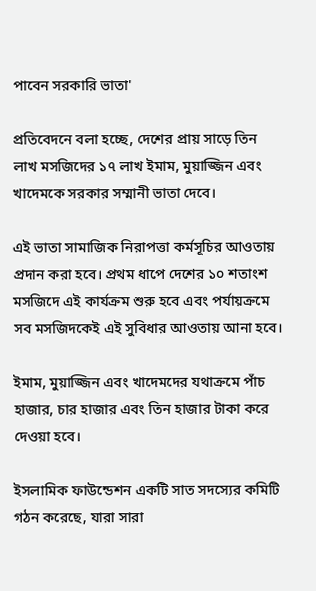পাবেন সরকারি ভাতা'

প্রতিবেদনে বলা হচ্ছে, দেশের প্রায় সাড়ে তিন লাখ মসজিদের ১৭ লাখ ইমাম, মুয়াজ্জিন এবং খাদেমকে সরকার সম্মানী ভাতা দেবে।

এই ভাতা সামাজিক নিরাপত্তা কর্মসূচির আওতায় প্রদান করা হবে। প্রথম ধাপে দেশের ১০ শতাংশ মসজিদে এই কার্যক্রম শুরু হবে এবং পর্যায়ক্রমে সব মসজিদকেই এই সুবিধার আওতায় আনা হবে।

ইমাম, মুয়াজ্জিন এবং খাদেমদের যথাক্রমে পাঁচ হাজার, চার হাজার এবং তিন হাজার টাকা করে দেওয়া হবে।

ইসলামিক ফাউন্ডেশন একটি সাত সদস্যের কমিটি গঠন করেছে, যারা সারা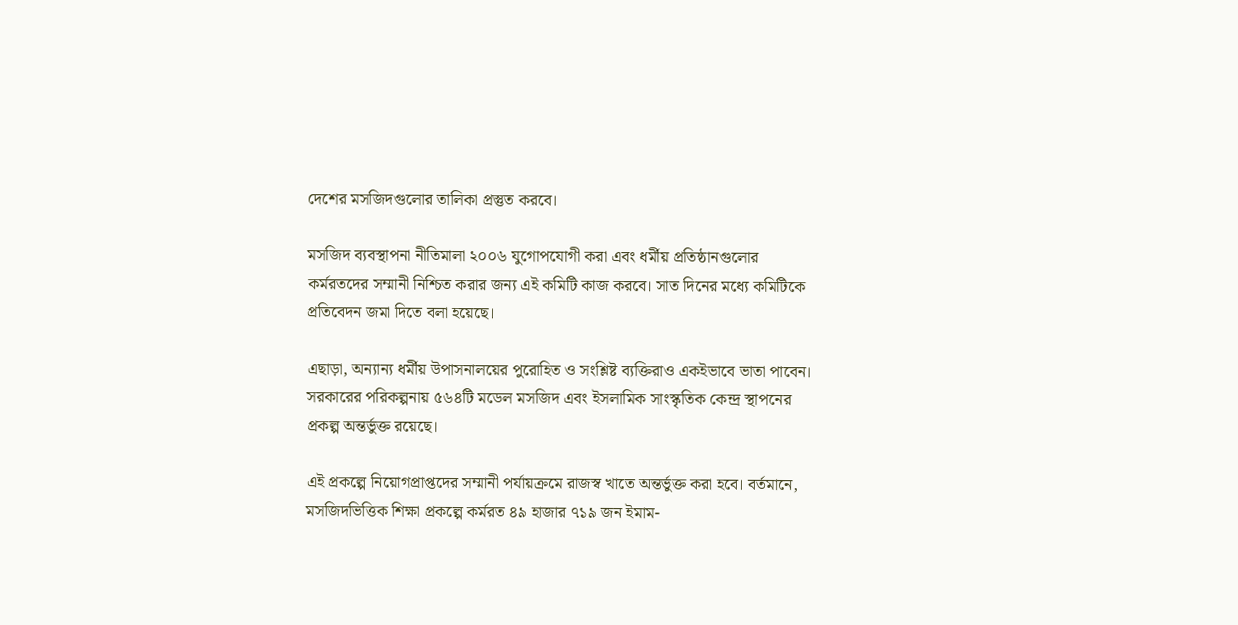দেশের মসজিদগুলোর তালিকা প্রস্তুত করবে।

মসজিদ ব্যবস্থাপনা নীতিমালা ২০০৬ যুগোপযোগী করা এবং ধর্মীয় প্রতিষ্ঠানগুলোর কর্মরতদের সম্মানী নিশ্চিত করার জন্য এই কমিটি কাজ করবে। সাত দিনের মধ্যে কমিটিকে প্রতিবেদন জমা দিতে বলা হয়েছে।

এছাড়া, অন্যান্য ধর্মীয় উপাসনালয়ের পুরোহিত ও সংশ্লিষ্ট ব্যক্তিরাও একইভাবে ভাতা পাবেন। সরকারের পরিকল্পনায় ৫৬৪টি মডেল মসজিদ এবং ইসলামিক সাংস্কৃতিক কেন্দ্র স্থাপনের প্রকল্প অন্তর্ভুক্ত রয়েছে।

এই প্রকল্পে নিয়োগপ্রাপ্তদের সম্মানী পর্যায়ক্রমে রাজস্ব খাতে অন্তর্ভুক্ত করা হবে। বর্তমানে, মসজিদভিত্তিক শিক্ষা প্রকল্পে কর্মরত ৪৯ হাজার ৭১৯ জন ইমাম-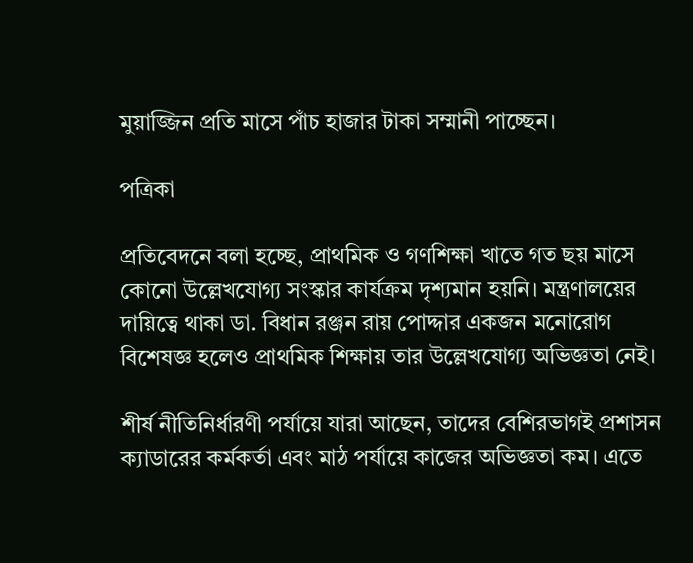মুয়াজ্জিন প্রতি মাসে পাঁচ হাজার টাকা সম্মানী পাচ্ছেন।

পত্রিকা

প্রতিবেদনে বলা হচ্ছে, প্রাথমিক ও গণশিক্ষা খাতে গত ছয় মাসে কোনো উল্লেখযোগ্য সংস্কার কার্যক্রম দৃশ্যমান হয়নি। মন্ত্রণালয়ের দায়িত্বে থাকা ডা. বিধান রঞ্জন রায় পোদ্দার একজন মনোরোগ বিশেষজ্ঞ হলেও প্রাথমিক শিক্ষায় তার উল্লেখযোগ্য অভিজ্ঞতা নেই।

শীর্ষ নীতিনির্ধারণী পর্যায়ে যারা আছেন, তাদের বেশিরভাগই প্রশাসন ক্যাডারের কর্মকর্তা এবং মাঠ পর্যায়ে কাজের অভিজ্ঞতা কম। এতে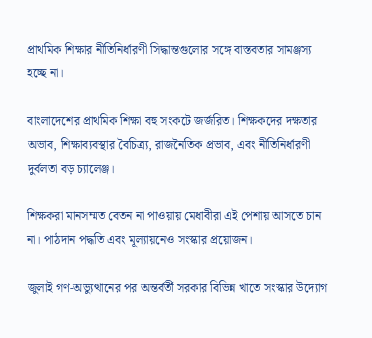প্রাথমিক শিক্ষার নীতিনির্ধারণী সিদ্ধান্তগুলোর সঙ্গে বাস্তবতার সামঞ্জস্য হচ্ছে না।

বাংলাদেশের প্রাথমিক শিক্ষা বহু সংকটে জর্জরিত। শিক্ষকদের দক্ষতার অভাব, শিক্ষাব্যবস্থার বৈচিত্র্য, রাজনৈতিক প্রভাব, এবং নীতিনির্ধারণী দুর্বলতা বড় চ্যালেঞ্জ।

শিক্ষকরা মানসম্মত বেতন না পাওয়ায় মেধাবীরা এই পেশায় আসতে চান না। পাঠদান পদ্ধতি এবং মূল্যায়নেও সংস্কার প্রয়োজন।

জুলাই গণ-অভ্যুত্থানের পর অন্তর্বর্তী সরকার বিভিন্ন খাতে সংস্কার উদ্যোগ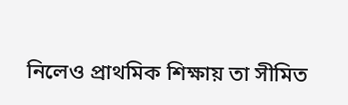নিলেও প্রাথমিক শিক্ষায় তা সীমিত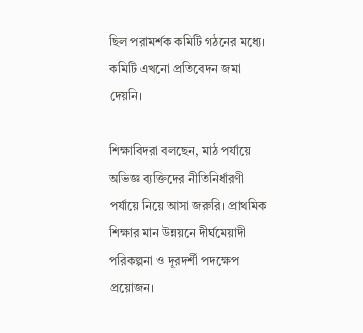ছিল পরামর্শক কমিটি গঠনের মধ্যে। কমিটি এখনো প্রতিবেদন জমা দেয়নি।

শিক্ষাবিদরা বলছেন, মাঠ পর্যায়ে অভিজ্ঞ ব্যক্তিদের নীতিনির্ধারণী পর্যায়ে নিয়ে আসা জরুরি। প্রাথমিক শিক্ষার মান উন্নয়নে দীর্ঘমেয়াদী পরিকল্পনা ও দূরদর্শী পদক্ষেপ প্রয়োজন।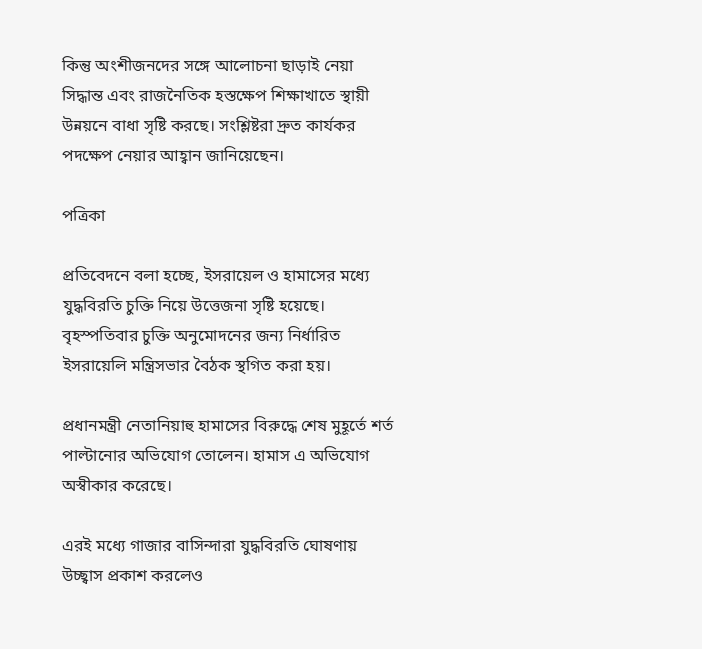কিন্তু অংশীজনদের সঙ্গে আলোচনা ছাড়াই নেয়া সিদ্ধান্ত এবং রাজনৈতিক হস্তক্ষেপ শিক্ষাখাতে স্থায়ী উন্নয়নে বাধা সৃষ্টি করছে। সংশ্লিষ্টরা দ্রুত কার্যকর পদক্ষেপ নেয়ার আহ্বান জানিয়েছেন।

পত্রিকা

প্রতিবেদনে বলা হচ্ছে, ইসরায়েল ও হামাসের মধ্যে যুদ্ধবিরতি চুক্তি নিয়ে উত্তেজনা সৃষ্টি হয়েছে। বৃহস্পতিবার চুক্তি অনুমোদনের জন্য নির্ধারিত ইসরায়েলি মন্ত্রিসভার বৈঠক স্থগিত করা হয়।

প্রধানমন্ত্রী নেতানিয়াহু হামাসের বিরুদ্ধে শেষ মুহূর্তে শর্ত পাল্টানোর অভিযোগ তোলেন। হামাস এ অভিযোগ অস্বীকার করেছে।

এরই মধ্যে গাজার বাসিন্দারা যুদ্ধবিরতি ঘোষণায় উচ্ছ্বাস প্রকাশ করলেও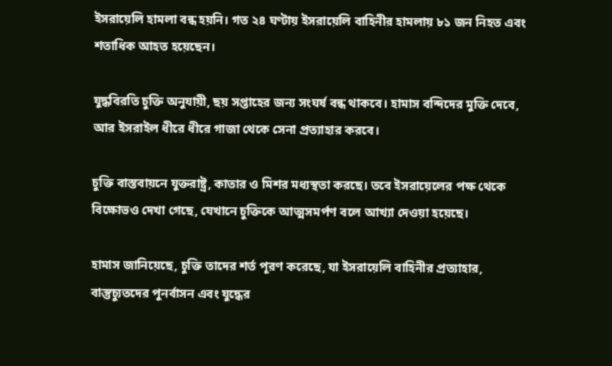ইসরায়েলি হামলা বন্ধ হয়নি। গত ২৪ ঘণ্টায় ইসরায়েলি বাহিনীর হামলায় ৮১ জন নিহত এবং শতাধিক আহত হয়েছেন।

যুদ্ধবিরতি চুক্তি অনুযায়ী, ছয় সপ্তাহের জন্য সংঘর্ষ বন্ধ থাকবে। হামাস বন্দিদের মুক্তি দেবে, আর ইসরাইল ধীরে ধীরে গাজা থেকে সেনা প্রত্যাহার করবে।

চুক্তি বাস্তবায়নে যুক্তরাষ্ট্র, কাতার ও মিশর মধ্যস্থতা করছে। তবে ইসরায়েলের পক্ষ থেকে বিক্ষোভও দেখা গেছে, যেখানে চুক্তিকে আত্মসমর্পণ বলে আখ্যা দেওয়া হয়েছে।

হামাস জানিয়েছে, চুক্তি তাদের শর্ত পূরণ করেছে, যা ইসরায়েলি বাহিনীর প্রত্যাহার, বাস্তুচ্যুতদের পুনর্বাসন এবং যুদ্ধের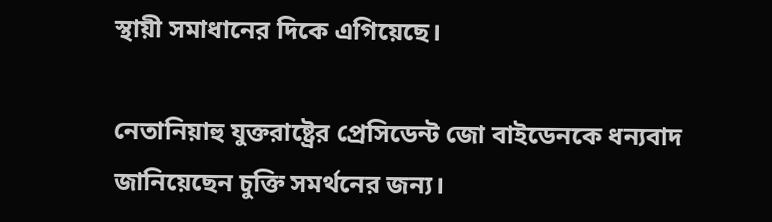স্থায়ী সমাধানের দিকে এগিয়েছে।

নেতানিয়াহু যুক্তরাষ্ট্রের প্রেসিডেন্ট জো বাইডেনকে ধন্যবাদ জানিয়েছেন চুক্তি সমর্থনের জন্য।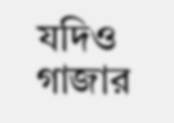যদিও গাজার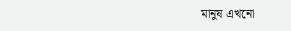মানুষ এখনো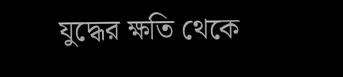যুদ্ধের ক্ষতি থেকে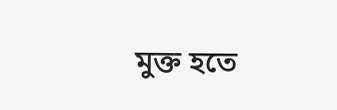মুক্ত হতে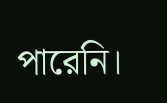পারেনি।